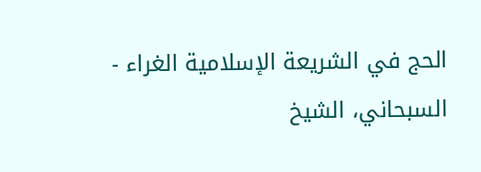الحج في الشريعة الإسلامية الغراء - السبحاني، الشيخ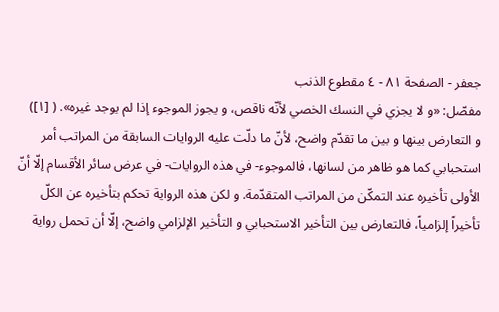جعفر - الصفحة ٨١ - ٤ مقطوع الذنب
مفصّل: «و لا يجزي في النسك الخصي لأنّه ناقص، و يجوز الموجوء إذا لم يوجد غيره». ( [١])
و التعارض بينها و بين ما تقدّم واضح، لأنّ ما دلّت عليه الروايات السابقة من المراتب أمر استحبابي كما هو ظاهر من لسانها، فالموجوء- في هذه الروايات- في عرض سائر الأقسام إلّا أنّ الأولى تأخيره عند التمكّن من المراتب المتقدّمة. و لكن هذه الرواية تحكم بتأخيره عن الكلّ تأخيراً إلزامياً، فالتعارض بين التأخير الاستحبابي و التأخير الإلزامي واضح، إلّا أن تحمل رواية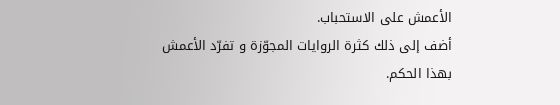الأعمش على الاستحباب.
أضف إلى ذلك كثرة الروايات المجوّزة و تفرّد الأعمش بهذا الحكم.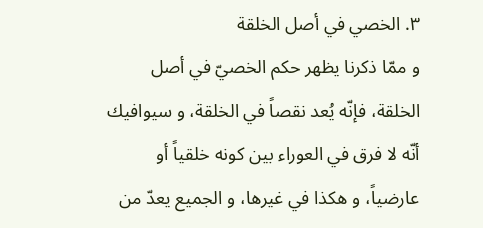٣. الخصي في أصل الخلقة
و ممّا ذكرنا يظهر حكم الخصيّ في أصل الخلقة، فإنّه يُعد نقصاً في الخلقة، و سيوافيك أنّه لا فرق في العوراء بين كونه خلقياً أو عارضياً، و هكذا في غيرها، و الجميع يعدّ من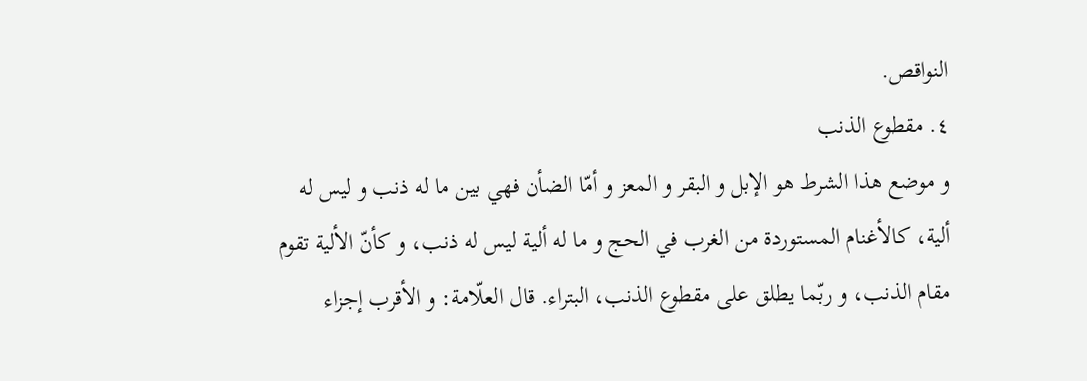النواقص.
٤. مقطوع الذنب
و موضع هذا الشرط هو الإبل و البقر و المعز و أمّا الضأن فهي بين ما له ذنب و ليس له ألية، كالأغنام المستوردة من الغرب في الحج و ما له ألية ليس له ذنب، و كأنّ الألية تقوم مقام الذنب، و ربّما يطلق على مقطوع الذنب، البتراء. قال العلّامة: و الأقرب إجزاء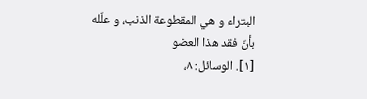البتراء و هي المقطوعة الذنب، و علّله بأنّ فقد هذا العضو
[١]. الوسائل: ٨،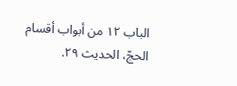الباب ١٢ من أبواب أقسام الحجّ، الحديث ٢٩.